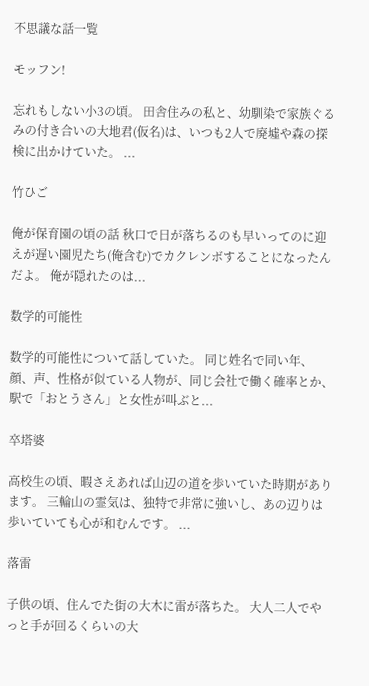不思議な話一覧

モッフン!

忘れもしない小3の頃。 田舎住みの私と、幼馴染で家族ぐるみの付き合いの大地君(仮名)は、いつも2人で廃墟や森の探検に出かけていた。 ...

竹ひご

俺が保育園の頃の話 秋口で日が落ちるのも早いってのに迎えが遅い園児たち(俺含む)でカクレンボすることになったんだよ。 俺が隠れたのは...

数学的可能性

数学的可能性について話していた。 同じ姓名で同い年、顔、声、性格が似ている人物が、同じ会社で働く確率とか、駅で「おとうさん」と女性が叫ぶと...

卒塔婆

高校生の頃、暇さえあれば山辺の道を歩いていた時期があります。 三輪山の霊気は、独特で非常に強いし、あの辺りは歩いていても心が和むんです。 ...

落雷

子供の頃、住んでた街の大木に雷が落ちた。 大人二人でやっと手が回るくらいの大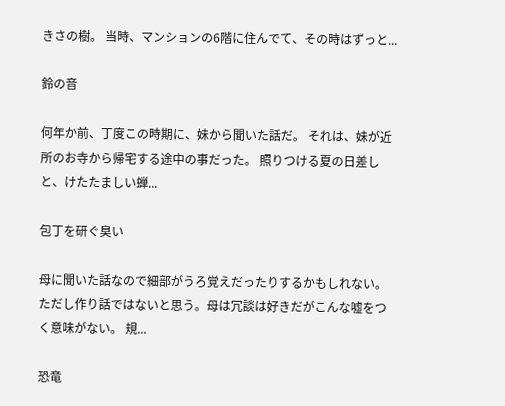きさの樹。 当時、マンションの6階に住んでて、その時はずっと...

鈴の音

何年か前、丁度この時期に、妹から聞いた話だ。 それは、妹が近所のお寺から帰宅する途中の事だった。 照りつける夏の日差しと、けたたましい蝉...

包丁を研ぐ臭い

母に聞いた話なので細部がうろ覚えだったりするかもしれない。 ただし作り話ではないと思う。母は冗談は好きだがこんな嘘をつく意味がない。 規...

恐竜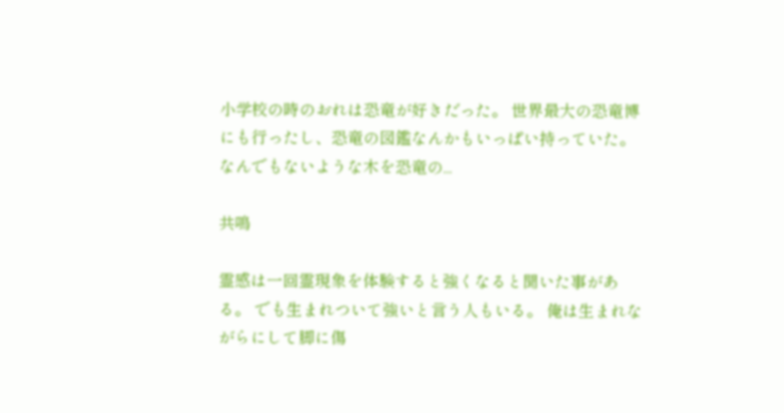小学校の時のおれは恐竜が好きだった。 世界最大の恐竜博にも行ったし、恐竜の図鑑なんかもいっぱい持っていた。 なんでもないような木を恐竜の...

共鳴

霊感は一回霊現象を体験すると強くなると聞いた事がある。 でも生まれついて強いと言う人もいる。 俺は生まれながらにして脚に傷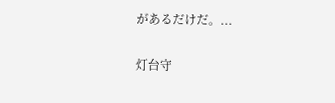があるだけだ。...

灯台守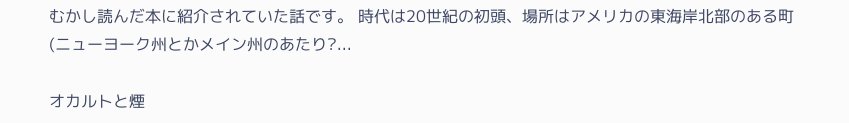むかし読んだ本に紹介されていた話です。 時代は20世紀の初頭、場所はアメリカの東海岸北部のある町(ニューヨーク州とかメイン州のあたり?...

オカルトと煙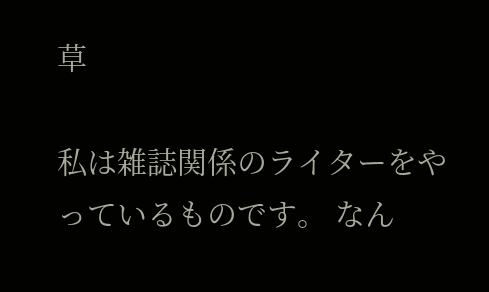草

私は雑誌関係のライターをやっているものです。 なん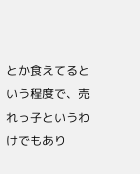とか食えてるという程度で、売れっ子というわけでもあり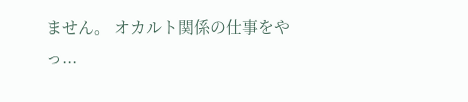ません。 オカルト関係の仕事をやっ...